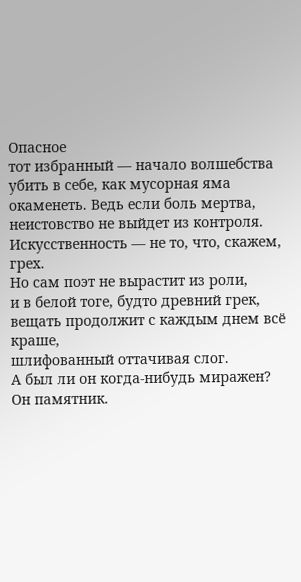Опасное
тот избранный — начало волшебства
убить в себе, как мусорная яма
окаменеть. Ведь если боль мертва,
неистовство не выйдет из контроля.
Искусственность — не то, что, скажем, грех.
Но сам поэт не вырастит из роли,
и в белой тоге, будто древний грек,
вещать продолжит с каждым днем всё краше,
шлифованный оттачивая слог.
А был ли он когда-нибудь миражен?
Он памятник.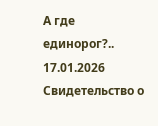А где единорог?..
17.01.2026
Свидетельство о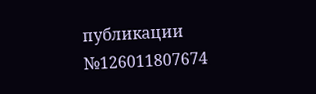публикации №126011807674